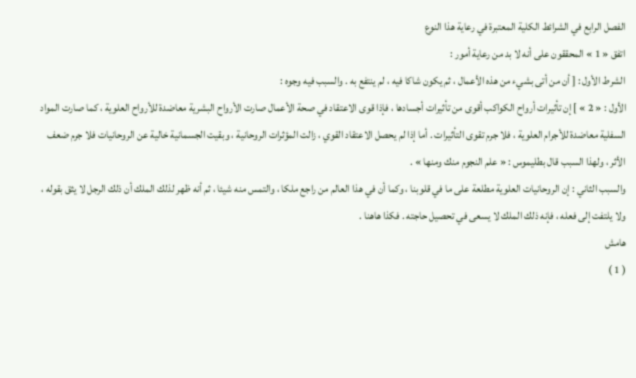الفصل الرابع في الشرائط الكلية المعتبرة في رعاية هذا النوع
اتفق « 1 » المحققون على أنه لا بد من رعاية أمور :
الشرط الأول : [ أن من أتى بشيء من هذه الأعمال ، ثم يكون شاكا فيه ، لم ينتفع به . والسبب فيه وجوه :
الأول : « 2 » ] إن تأثيرات أرواح الكواكب أقوى من تأثيرات أجسادها ، فإذا قوى الاعتقاد في صحة الأعمال صارت الأرواح البشرية معاضدة للأرواح العلوية ، كما صارت المواد السفلية معاضدة للأجرام العلوية ، فلا جرم تقوى التأثيرات . أما إذا لم يحصل الاعتقاد القوي ، زالت المؤثرات الروحانية ، وبقيت الجسمانية خالية عن الروحانيات فلا جرم ضعف الأثر ، ولهذا السبب قال بطليموس : « علم النجوم منك ومنها » .
والسبب الثاني : إن الروحانيات العلوية مطلعة على ما في قلوبنا ، وكما أن في هذا العالم من راجع ملكا ، والتمس منه شيئا ، ثم أنه ظهر لذلك الملك أن ذلك الرجل لا يثق بقوله ، ولا يلتفت إلى فعله ، فإنه ذلك الملك لا يسعى في تحصيل حاجته . فكذا هاهنا .
هامش
( 1 )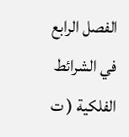الفصل الرابع في الشرائط الفلكية ( ت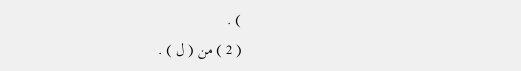) .
( 2 ) من ( ل ) .